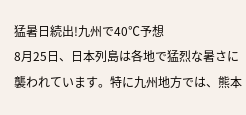猛暑日続出!九州で40℃予想
8月25日、日本列島は各地で猛烈な暑さに襲われています。特に九州地方では、熊本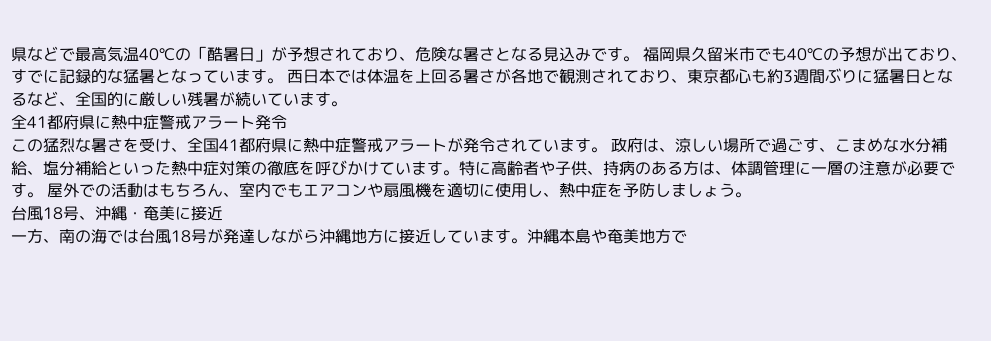県などで最高気温40℃の「酷暑日」が予想されており、危険な暑さとなる見込みです。 福岡県久留米市でも40℃の予想が出ており、すでに記録的な猛暑となっています。 西日本では体温を上回る暑さが各地で観測されており、東京都心も約3週間ぶりに猛暑日となるなど、全国的に厳しい残暑が続いています。
全41都府県に熱中症警戒アラート発令
この猛烈な暑さを受け、全国41都府県に熱中症警戒アラートが発令されています。 政府は、涼しい場所で過ごす、こまめな水分補給、塩分補給といった熱中症対策の徹底を呼びかけています。特に高齢者や子供、持病のある方は、体調管理に一層の注意が必要です。 屋外での活動はもちろん、室内でもエアコンや扇風機を適切に使用し、熱中症を予防しましょう。
台風18号、沖縄・奄美に接近
一方、南の海では台風18号が発達しながら沖縄地方に接近しています。沖縄本島や奄美地方で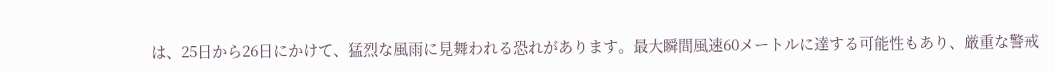は、25日から26日にかけて、猛烈な風雨に見舞われる恐れがあります。最大瞬間風速60メートルに達する可能性もあり、厳重な警戒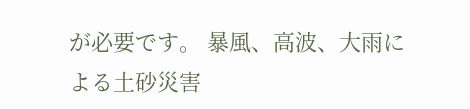が必要です。 暴風、高波、大雨による土砂災害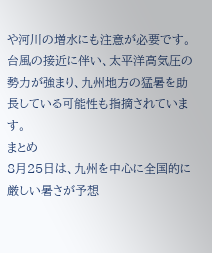や河川の増水にも注意が必要です。 台風の接近に伴い、太平洋高気圧の勢力が強まり、九州地方の猛暑を助長している可能性も指摘されています。
まとめ
8月25日は、九州を中心に全国的に厳しい暑さが予想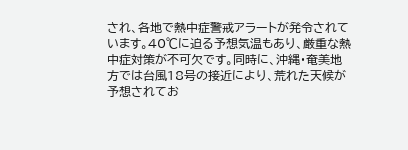され、各地で熱中症警戒アラートが発令されています。40℃に迫る予想気温もあり、厳重な熱中症対策が不可欠です。同時に、沖縄・奄美地方では台風18号の接近により、荒れた天候が予想されてお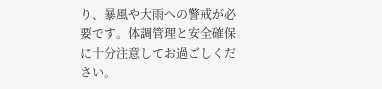り、暴風や大雨への警戒が必要です。体調管理と安全確保に十分注意してお過ごしください。